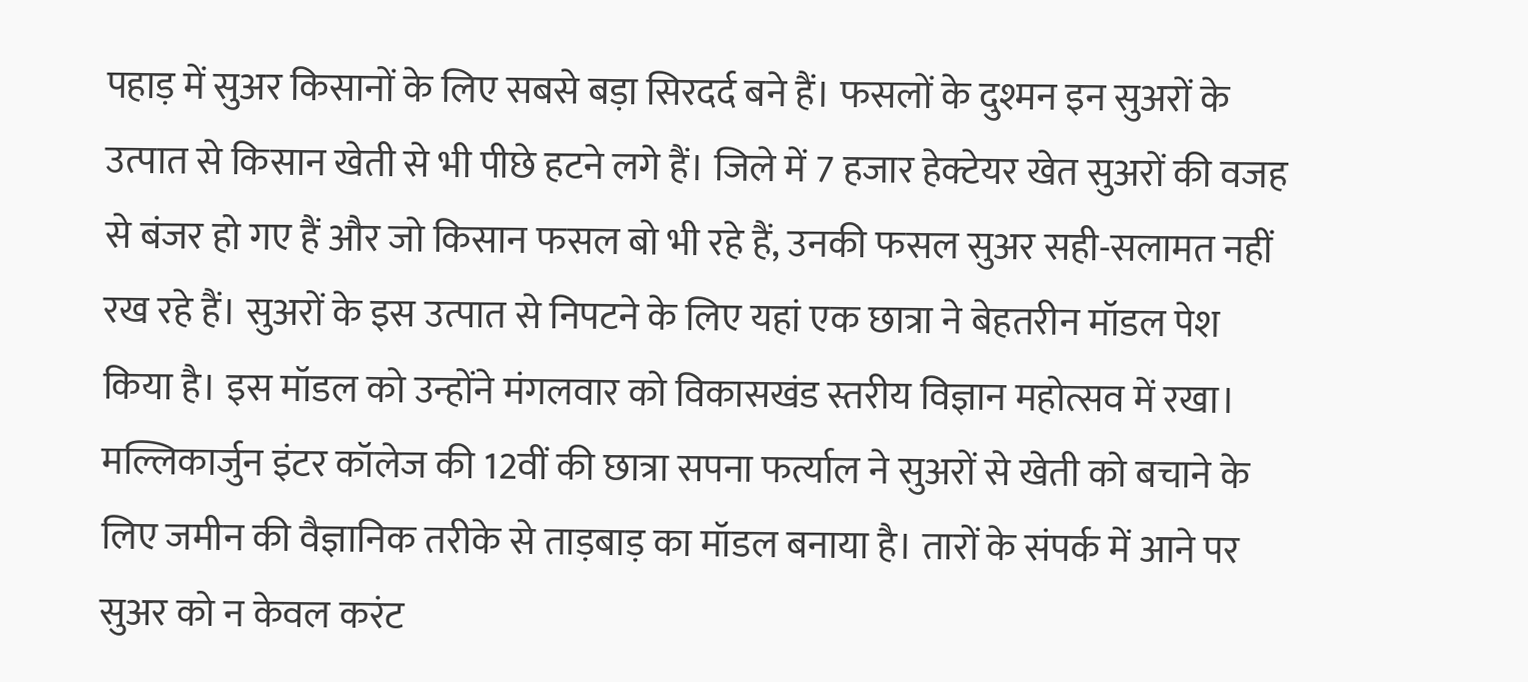पहाड़ में सुअर किसानों के लिए सबसे बड़ा सिरदर्द बने हैं। फसलों के दुश्मन इन सुअरों के उत्पात से किसान खेती से भी पीछे हटने लगे हैं। जिले में 7 हजार हेक्टेयर खेत सुअरों की वजह से बंजर हो गए हैं और जो किसान फसल बो भी रहे हैं, उनकी फसल सुअर सही-सलामत नहीं रख रहे हैं। सुअरों के इस उत्पात से निपटने के लिए यहां एक छात्रा ने बेहतरीन मॉडल पेश किया है। इस मॉडल को उन्होंने मंगलवार को विकासखंड स्तरीय विज्ञान महोत्सव में रखा।
मल्लिकार्जुन इंटर कॉलेज की 12वीं की छात्रा सपना फर्त्याल ने सुअरों से खेती को बचाने के लिए जमीन की वैज्ञानिक तरीके से ताड़बाड़ का मॉडल बनाया है। तारों के संपर्क में आने पर सुअर को न केवल करंट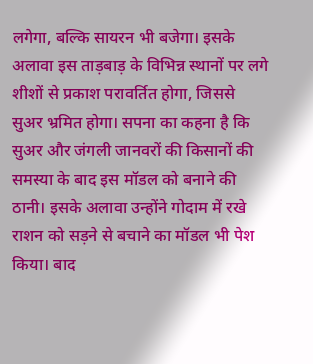लगेगा, बल्कि सायरन भी बजेगा। इसके अलावा इस ताड़बाड़ के विभिन्न स्थानों पर लगे शीशों से प्रकाश परावर्तित होगा, जिससे सुअर भ्रमित होगा। सपना का कहना है कि सुअर और जंगली जानवरों की किसानों की समस्या के बाद इस मॉडल को बनाने की ठानी। इसके अलावा उन्होंने गोदाम में रखे राशन को सड़ने से बचाने का मॉडल भी पेश किया। बाद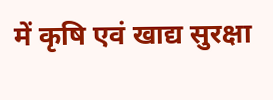में कृषि एवं खाद्य सुरक्षा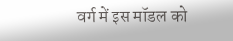वर्ग में इस मॉडल को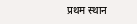प्रथम स्थान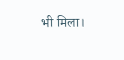भी मिला।